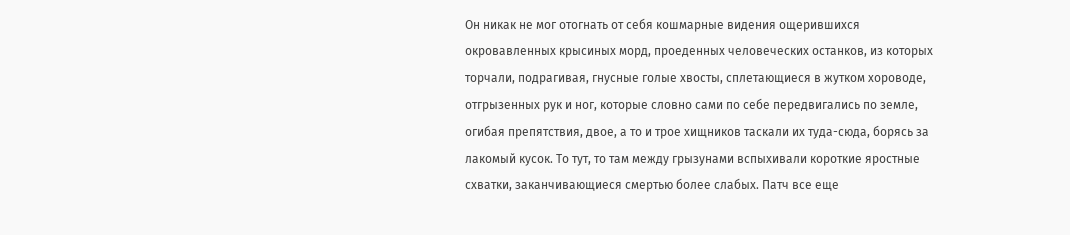Он никак не мог отогнать от себя кошмарные видения ощерившихся окровавленных крысиных морд, проеденных человеческих останков, из которых торчали, подрагивая, гнусные голые хвосты, сплетающиеся в жутком хороводе, отгрызенных рук и ног, которые словно сами по себе передвигались по земле, огибая препятствия, двое, а то и трое хищников таскали их туда-сюда, борясь за лакомый кусок. То тут, то там между грызунами вспыхивали короткие яростные схватки, заканчивающиеся смертью более слабых. Патч все еще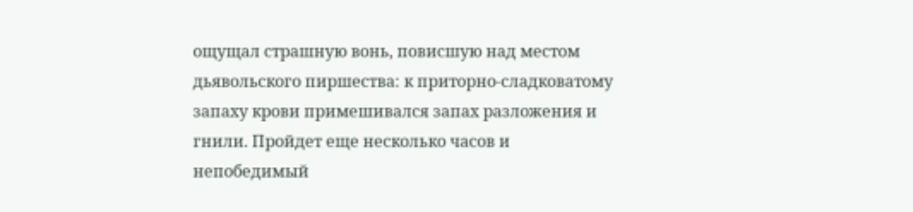ощущал страшную вонь, повисшую над местом дьявольского пиршества: к приторно-сладковатому запаху крови примешивался запах разложения и гнили. Пройдет еще несколько часов и непобедимый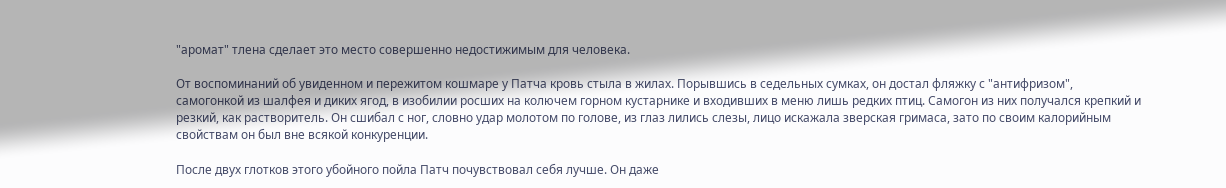"аромат" тлена сделает это место совершенно недостижимым для человека.

От воспоминаний об увиденном и пережитом кошмаре у Патча кровь стыла в жилах. Порывшись в седельных сумках, он достал фляжку с "антифризом", самогонкой из шалфея и диких ягод, в изобилии росших на колючем горном кустарнике и входивших в меню лишь редких птиц. Самогон из них получался крепкий и резкий, как растворитель. Он сшибал с ног, словно удар молотом по голове, из глаз лились слезы, лицо искажала зверская гримаса, зато по своим калорийным свойствам он был вне всякой конкуренции.

После двух глотков этого убойного пойла Патч почувствовал себя лучше. Он даже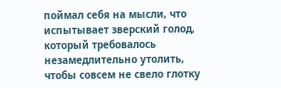поймал себя на мысли, что испытывает зверский голод, который требовалось незамедлительно утолить, чтобы совсем не свело глотку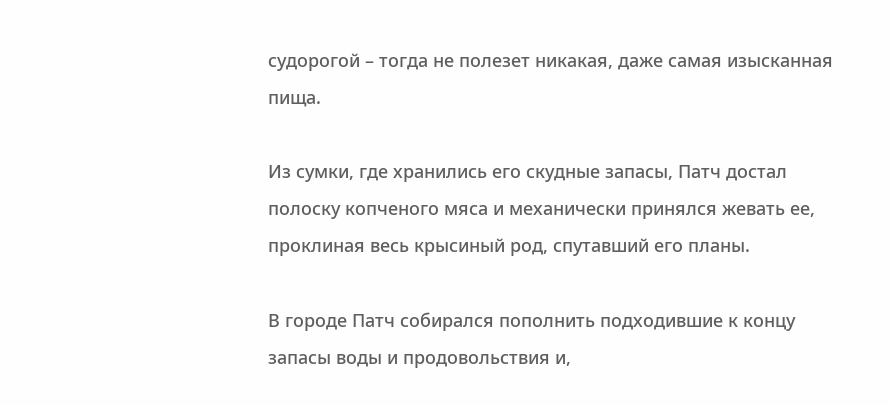судорогой – тогда не полезет никакая, даже самая изысканная пища.

Из сумки, где хранились его скудные запасы, Патч достал полоску копченого мяса и механически принялся жевать ее, проклиная весь крысиный род, спутавший его планы.

В городе Патч собирался пополнить подходившие к концу запасы воды и продовольствия и,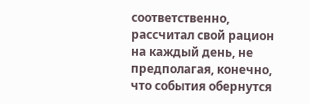соответственно, рассчитал свой рацион на каждый день, не предполагая, конечно, что события обернутся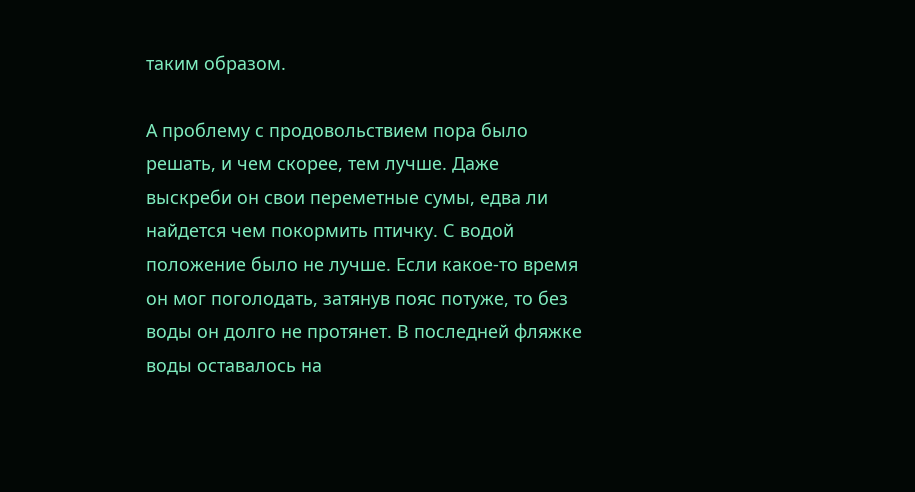таким образом.

А проблему с продовольствием пора было решать, и чем скорее, тем лучше. Даже выскреби он свои переметные сумы, едва ли найдется чем покормить птичку. С водой положение было не лучше. Если какое-то время он мог поголодать, затянув пояс потуже, то без воды он долго не протянет. В последней фляжке воды оставалось на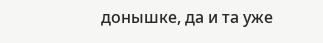донышке, да и та уже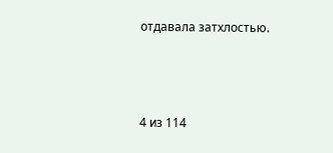отдавала затхлостью.



4 из 114